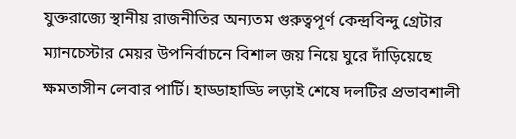যুক্তরাজ্যে স্থানীয় রাজনীতির অন্যতম গুরুত্বপূর্ণ কেন্দ্রবিন্দু গ্রেটার ম্যানচেস্টার মেয়র উপনির্বাচনে বিশাল জয় নিয়ে ঘুরে দাঁড়িয়েছে ক্ষমতাসীন লেবার পার্টি। হাড্ডাহাড্ডি লড়াই শেষে দলটির প্রভাবশালী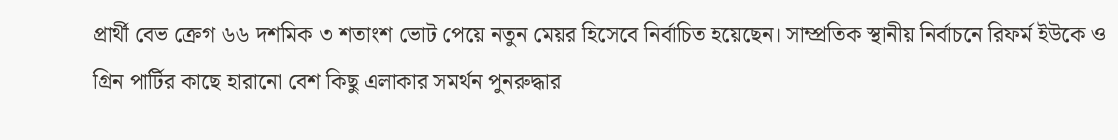প্রার্থী বেভ ক্রেগ ৬৬ দশমিক ৩ শতাংশ ভোট পেয়ে নতুন মেয়র হিসেবে নির্বাচিত হয়েছেন। সাম্প্রতিক স্থানীয় নির্বাচনে রিফর্ম ইউকে ও গ্রিন পার্টির কাছে হারানো বেশ কিছু এলাকার সমর্থন পুনরুদ্ধার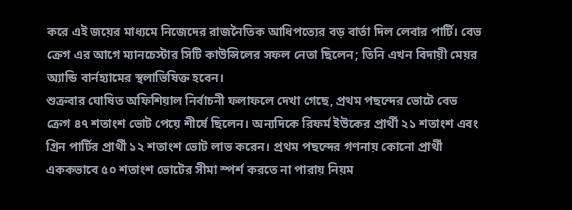করে এই জয়ের মাধ্যমে নিজেদের রাজনৈতিক আধিপত্যের বড় বার্তা দিল লেবার পার্টি। বেভ ক্রেগ এর আগে ম্যানচেস্টার সিটি কাউন্সিলের সফল নেতা ছিলেন; তিনি এখন বিদায়ী মেয়র অ্যান্ডি বার্নহ্যামের স্থলাভিষিক্ত হবেন।
শুক্রবার ঘোষিত অফিশিয়াল নির্বাচনী ফলাফলে দেখা গেছে, প্রথম পছন্দের ভোটে বেভ ক্রেগ ৪৭ শতাংশ ভোট পেয়ে শীর্ষে ছিলেন। অন্যদিকে রিফর্ম ইউকের প্রার্থী ২১ শতাংশ এবং গ্রিন পার্টির প্রার্থী ১২ শতাংশ ভোট লাভ করেন। প্রথম পছন্দের গণনায় কোনো প্রার্থী এককভাবে ৫০ শতাংশ ভোটের সীমা স্পর্শ করতে না পারায় নিয়ম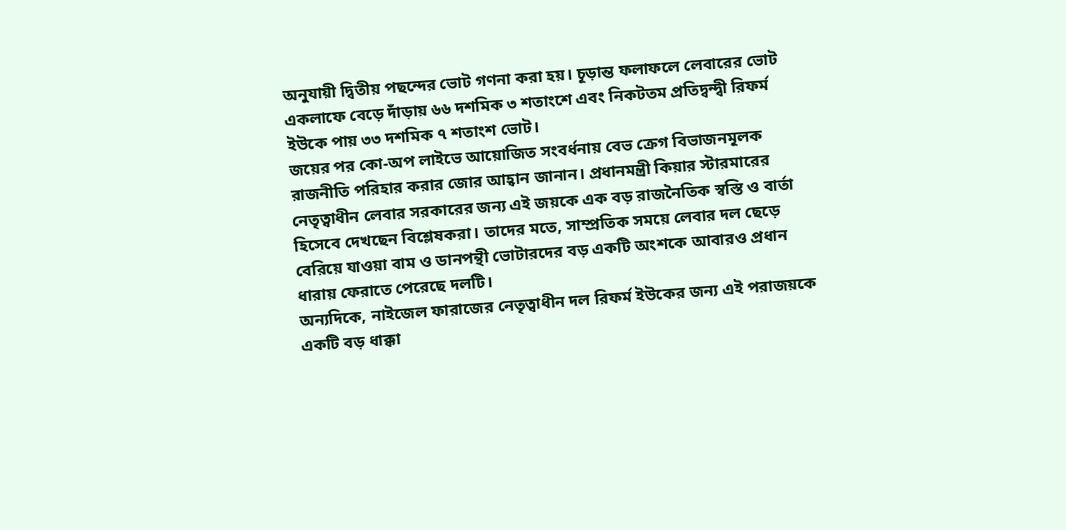অনুযায়ী দ্বিতীয় পছন্দের ভোট গণনা করা হয়। চূড়ান্ত ফলাফলে লেবারের ভোট একলাফে বেড়ে দাঁড়ায় ৬৬ দশমিক ৩ শতাংশে এবং নিকটতম প্রতিদ্বন্দ্বী রিফর্ম ইউকে পায় ৩৩ দশমিক ৭ শতাংশ ভোট।
জয়ের পর কো-অপ লাইভে আয়োজিত সংবর্ধনায় বেভ ক্রেগ বিভাজনমূলক রাজনীতি পরিহার করার জোর আহ্বান জানান। প্রধানমন্ত্রী কিয়ার স্টারমারের নেতৃত্বাধীন লেবার সরকারের জন্য এই জয়কে এক বড় রাজনৈতিক স্বস্তি ও বার্তা হিসেবে দেখছেন বিশ্লেষকরা। তাদের মতে, সাম্প্রতিক সময়ে লেবার দল ছেড়ে বেরিয়ে যাওয়া বাম ও ডানপন্থী ভোটারদের বড় একটি অংশকে আবারও প্রধান ধারায় ফেরাতে পেরেছে দলটি।
অন্যদিকে, নাইজেল ফারাজের নেতৃত্বাধীন দল রিফর্ম ইউকের জন্য এই পরাজয়কে একটি বড় ধাক্কা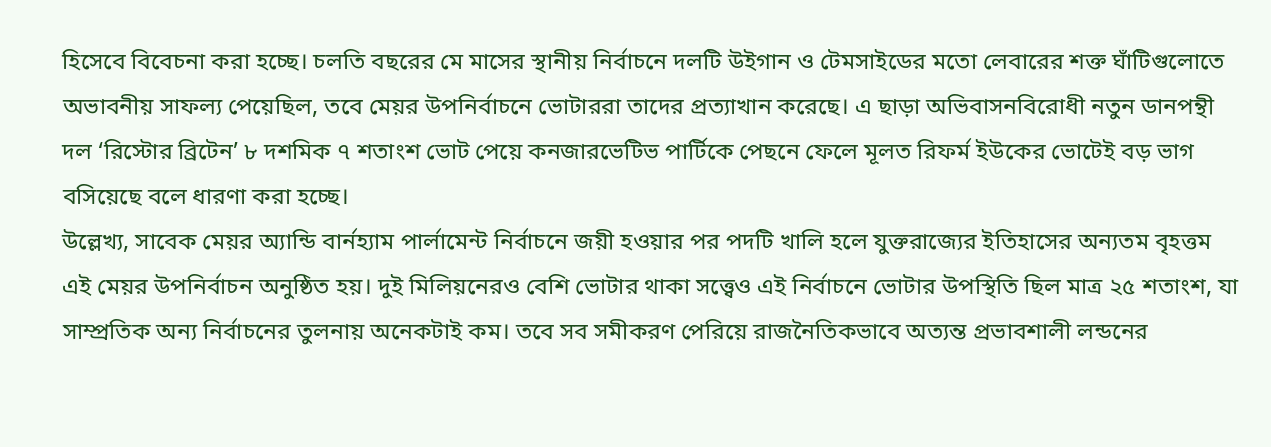হিসেবে বিবেচনা করা হচ্ছে। চলতি বছরের মে মাসের স্থানীয় নির্বাচনে দলটি উইগান ও টেমসাইডের মতো লেবারের শক্ত ঘাঁটিগুলোতে অভাবনীয় সাফল্য পেয়েছিল, তবে মেয়র উপনির্বাচনে ভোটাররা তাদের প্রত্যাখান করেছে। এ ছাড়া অভিবাসনবিরোধী নতুন ডানপন্থী দল ‘রিস্টোর ব্রিটেন’ ৮ দশমিক ৭ শতাংশ ভোট পেয়ে কনজারভেটিভ পার্টিকে পেছনে ফেলে মূলত রিফর্ম ইউকের ভোটেই বড় ভাগ বসিয়েছে বলে ধারণা করা হচ্ছে।
উল্লেখ্য, সাবেক মেয়র অ্যান্ডি বার্নহ্যাম পার্লামেন্ট নির্বাচনে জয়ী হওয়ার পর পদটি খালি হলে যুক্তরাজ্যের ইতিহাসের অন্যতম বৃহত্তম এই মেয়র উপনির্বাচন অনুষ্ঠিত হয়। দুই মিলিয়নেরও বেশি ভোটার থাকা সত্ত্বেও এই নির্বাচনে ভোটার উপস্থিতি ছিল মাত্র ২৫ শতাংশ, যা সাম্প্রতিক অন্য নির্বাচনের তুলনায় অনেকটাই কম। তবে সব সমীকরণ পেরিয়ে রাজনৈতিকভাবে অত্যন্ত প্রভাবশালী লন্ডনের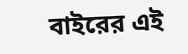বাইরের এই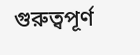গুরুত্বপূর্ণ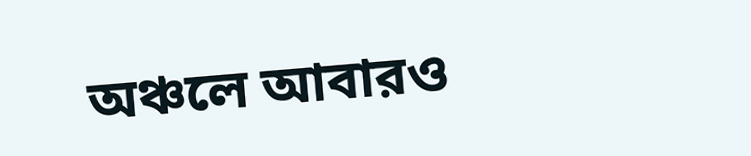অঞ্চলে আবারও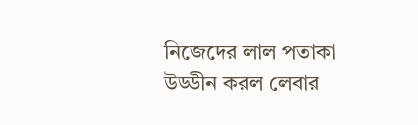নিজেদের লাল পতাকা উড্ডীন করল লেবার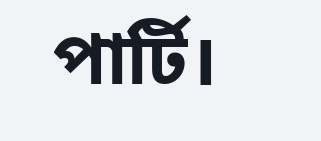পার্টি।